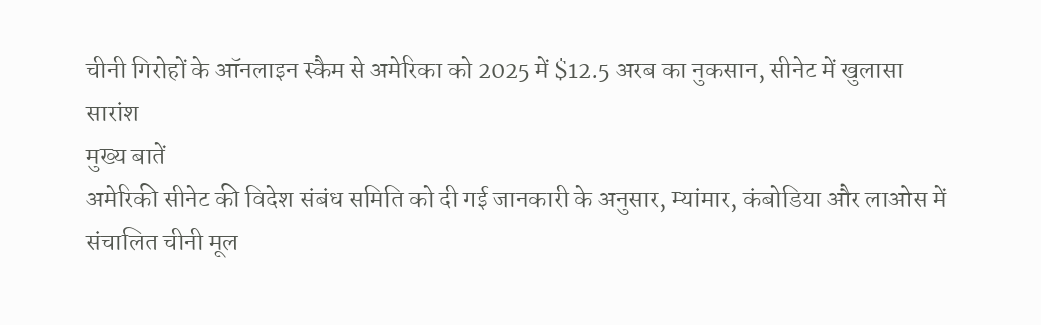चीनी गिरोहों के ऑनलाइन स्कैम से अमेरिका को 2025 में $12.5 अरब का नुकसान, सीनेट में खुलासा
सारांश
मुख्य बातें
अमेरिकी सीनेट की विदेश संबंध समिति को दी गई जानकारी के अनुसार, म्यांमार, कंबोडिया और लाओस में संचालित चीनी मूल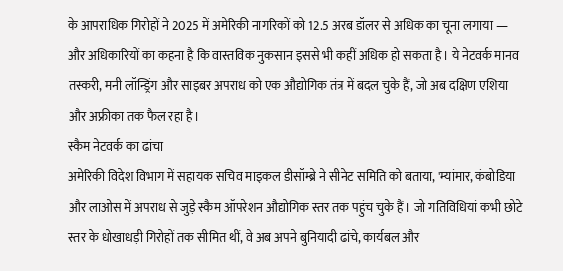के आपराधिक गिरोहों ने 2025 में अमेरिकी नागरिकों को 12.5 अरब डॉलर से अधिक का चूना लगाया — और अधिकारियों का कहना है कि वास्तविक नुकसान इससे भी कहीं अधिक हो सकता है। ये नेटवर्क मानव तस्करी, मनी लॉन्ड्रिंग और साइबर अपराध को एक औद्योगिक तंत्र में बदल चुके हैं, जो अब दक्षिण एशिया और अफ्रीका तक फैल रहा है।
स्कैम नेटवर्क का ढांचा
अमेरिकी विदेश विभाग में सहायक सचिव माइकल डीसॉम्ब्रे ने सीनेट समिति को बताया, 'म्यांमार, कंबोडिया और लाओस में अपराध से जुड़े स्कैम ऑपरेशन औद्योगिक स्तर तक पहुंच चुके हैं। जो गतिविधियां कभी छोटे स्तर के धोखाधड़ी गिरोहों तक सीमित थीं, वे अब अपने बुनियादी ढांचे, कार्यबल और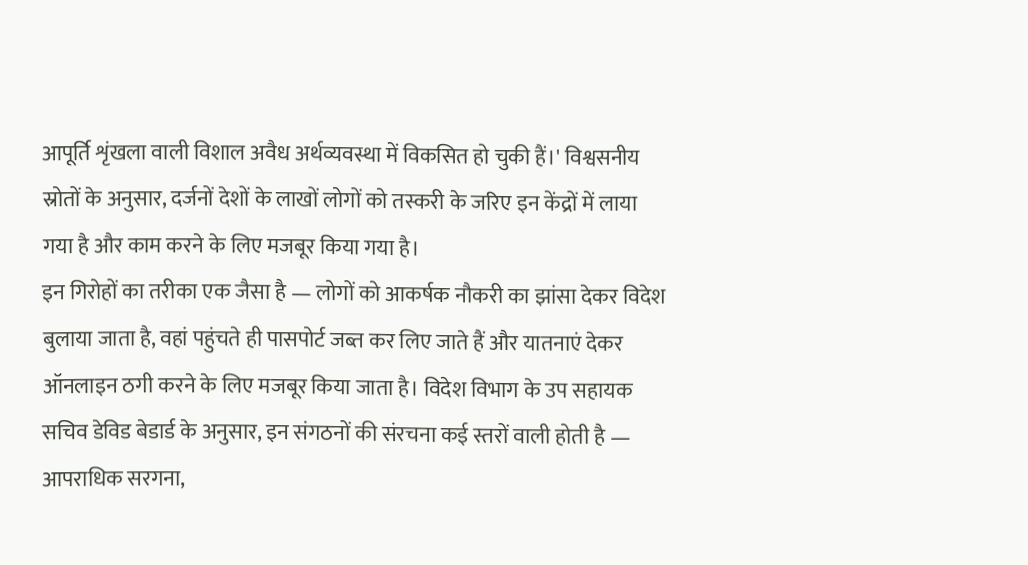आपूर्ति शृंखला वाली विशाल अवैध अर्थव्यवस्था में विकसित हो चुकी हैं।' विश्वसनीय स्रोतों के अनुसार, दर्जनों देशों के लाखों लोगों को तस्करी के जरिए इन केंद्रों में लाया गया है और काम करने के लिए मजबूर किया गया है।
इन गिरोहों का तरीका एक जैसा है — लोगों को आकर्षक नौकरी का झांसा देकर विदेश बुलाया जाता है, वहां पहुंचते ही पासपोर्ट जब्त कर लिए जाते हैं और यातनाएं देकर ऑनलाइन ठगी करने के लिए मजबूर किया जाता है। विदेश विभाग के उप सहायक सचिव डेविड बेडार्ड के अनुसार, इन संगठनों की संरचना कई स्तरों वाली होती है — आपराधिक सरगना,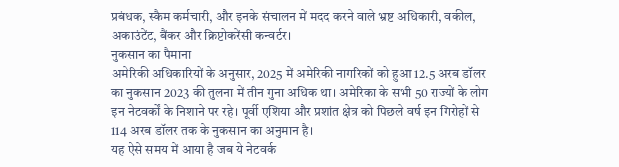प्रबंधक, स्कैम कर्मचारी, और इनके संचालन में मदद करने वाले भ्रष्ट अधिकारी, वकील, अकाउंटेंट, बैंकर और क्रिप्टोकरेंसी कन्वर्टर।
नुकसान का पैमाना
अमेरिकी अधिकारियों के अनुसार, 2025 में अमेरिकी नागरिकों को हुआ 12.5 अरब डॉलर का नुकसान 2023 की तुलना में तीन गुना अधिक था। अमेरिका के सभी 50 राज्यों के लोग इन नेटवर्कों के निशाने पर रहे। पूर्वी एशिया और प्रशांत क्षेत्र को पिछले वर्ष इन गिरोहों से 114 अरब डॉलर तक के नुकसान का अनुमान है।
यह ऐसे समय में आया है जब ये नेटवर्क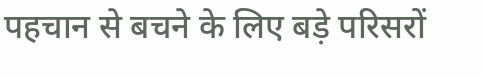पहचान से बचने के लिए बड़े परिसरों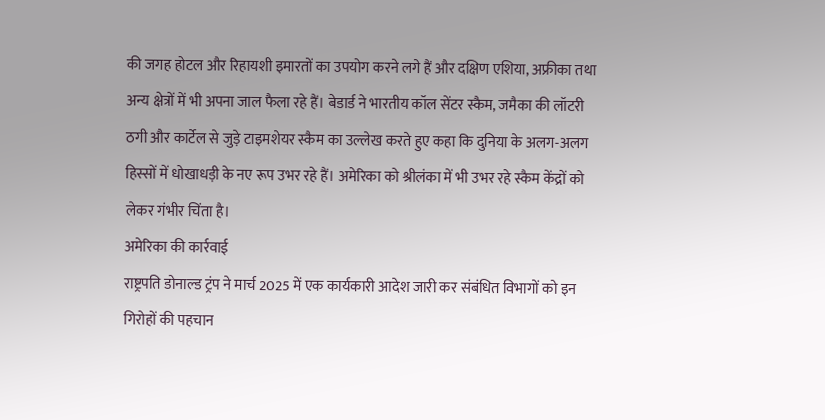की जगह होटल और रिहायशी इमारतों का उपयोग करने लगे हैं और दक्षिण एशिया, अफ्रीका तथा अन्य क्षेत्रों में भी अपना जाल फैला रहे हैं। बेडार्ड ने भारतीय कॉल सेंटर स्कैम, जमैका की लॉटरी ठगी और कार्टेल से जुड़े टाइमशेयर स्कैम का उल्लेख करते हुए कहा कि दुनिया के अलग-अलग हिस्सों में धोखाधड़ी के नए रूप उभर रहे हैं। अमेरिका को श्रीलंका में भी उभर रहे स्कैम केंद्रों को लेकर गंभीर चिंता है।
अमेरिका की कार्रवाई
राष्ट्रपति डोनाल्ड ट्रंप ने मार्च 2025 में एक कार्यकारी आदेश जारी कर संबंधित विभागों को इन गिरोहों की पहचान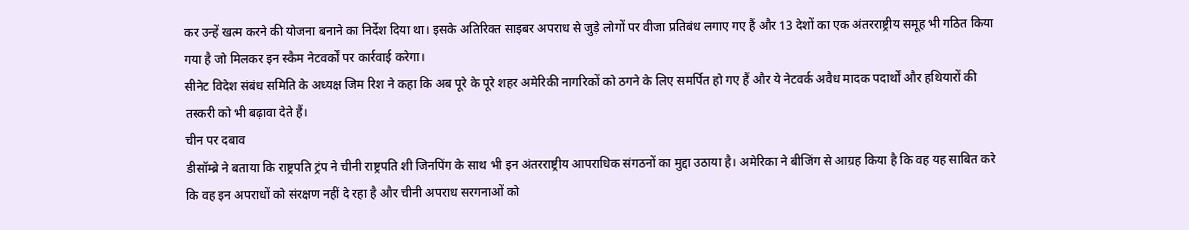कर उन्हें खत्म करने की योजना बनाने का निर्देश दिया था। इसके अतिरिक्त साइबर अपराध से जुड़े लोगों पर वीजा प्रतिबंध लगाए गए हैं और 13 देशों का एक अंतरराष्ट्रीय समूह भी गठित किया गया है जो मिलकर इन स्कैम नेटवर्कों पर कार्रवाई करेगा।
सीनेट विदेश संबंध समिति के अध्यक्ष जिम रिश ने कहा कि अब पूरे के पूरे शहर अमेरिकी नागरिकों को ठगने के लिए समर्पित हो गए हैं और ये नेटवर्क अवैध मादक पदार्थों और हथियारों की तस्करी को भी बढ़ावा देते हैं।
चीन पर दबाव
डीसॉम्ब्रे ने बताया कि राष्ट्रपति ट्रंप ने चीनी राष्ट्रपति शी जिनपिंग के साथ भी इन अंतरराष्ट्रीय आपराधिक संगठनों का मुद्दा उठाया है। अमेरिका ने बीजिंग से आग्रह किया है कि वह यह साबित करे कि वह इन अपराधों को संरक्षण नहीं दे रहा है और चीनी अपराध सरगनाओं को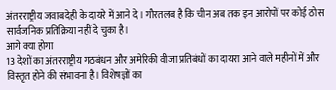अंतरराष्ट्रीय जवाबदेही के दायरे में आने दे। गौरतलब है कि चीन अब तक इन आरोपों पर कोई ठोस सार्वजनिक प्रतिक्रिया नहीं दे चुका है।
आगे क्या होगा
13 देशों का अंतरराष्ट्रीय गठबंधन और अमेरिकी वीजा प्रतिबंधों का दायरा आने वाले महीनों में और विस्तृत होने की संभावना है। विशेषज्ञों का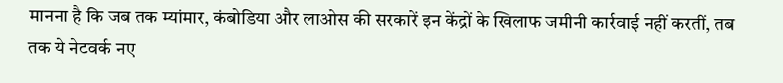मानना है कि जब तक म्यांमार, कंबोडिया और लाओस की सरकारें इन केंद्रों के खिलाफ जमीनी कार्रवाई नहीं करतीं, तब तक ये नेटवर्क नए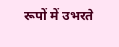रूपों में उभरते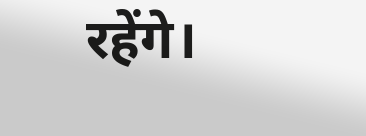रहेंगे।